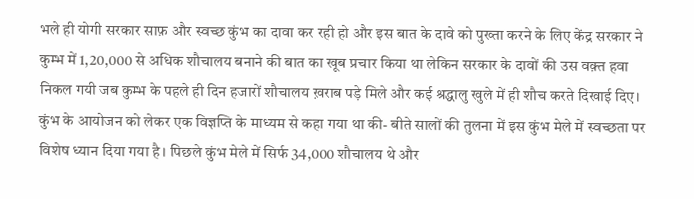भले ही योगी सरकार साफ़ और स्वच्छ कुंभ का दावा कर रही हो और इस बात के दावे को पुख्ता करने के लिए केंद्र सरकार ने कुम्भ में 1,20,000 से अधिक शौचालय बनाने की बात का खूब प्रचार किया था लेकिन सरकार के दावों की उस वक़्त हवा निकल गयी जब कुम्भ के पहले ही दिन हजारों शौचालय ख़राब पड़े मिले और कई श्रद्धालु खुले में ही शौच करते दिखाई दिए।
कुंभ के आयोजन को लेकर एक विज्ञप्ति के माध्यम से कहा गया था की- बीते सालों की तुलना में इस कुंभ मेले में स्वच्छता पर विशेष ध्यान दिया गया है। पिछले कुंभ मेले में सिर्फ 34,000 शौचालय थे और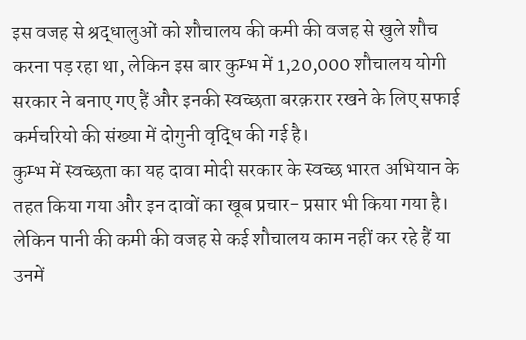इस वजह से श्रद्धालुओं को शौचालय की कमी की वजह से खुले शौच करना पड़ रहा था, लेकिन इस बार कुम्भ में 1,20,000 शौचालय योगी सरकार ने बनाए गए हैं और इनकी स्वच्छता बरक़रार रखने के लिए सफाई कर्मचरियो की संख्या में दोगुनी वृद्धि की गई है।
कुम्भ में स्वच्छता का यह दावा मोदी सरकार के स्वच्छ भारत अभियान के तहत किया गया और इन दावों का खूब प्रचार- प्रसार भी किया गया है। लेकिन पानी की कमी की वजह से कई शौचालय काम नहीं कर रहे हैं या उनमें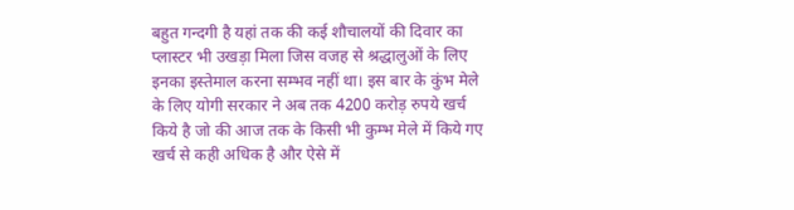बहुत गन्दगी है यहां तक की कई शौचालयों की दिवार का प्लास्टर भी उखड़ा मिला जिस वजह से श्रद्धालुओं के लिए इनका इस्तेमाल करना सम्भव नहीं था। इस बार के कुंभ मेले के लिए योगी सरकार ने अब तक 4200 करोड़ रुपये खर्च किये है जो की आज तक के किसी भी कुम्भ मेले में किये गए खर्च से कही अधिक है और ऐसे में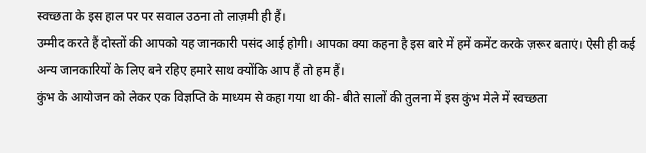स्वच्छता के इस हाल पर पर सवाल उठना तो लाज़मी ही हैं।
उम्मीद करते हैं दोस्तों की आपको यह जानकारी पसंद आई होगी। आपका क्या कहना है इस बारे में हमें कमेंट करके ज़रूर बताएं। ऐसी ही कई अन्य जानकारियों के लिए बने रहिए हमारे साथ क्योंकि आप हैं तो हम हैं।
कुंभ के आयोजन को लेकर एक विज्ञप्ति के माध्यम से कहा गया था की- बीते सालों की तुलना में इस कुंभ मेले में स्वच्छता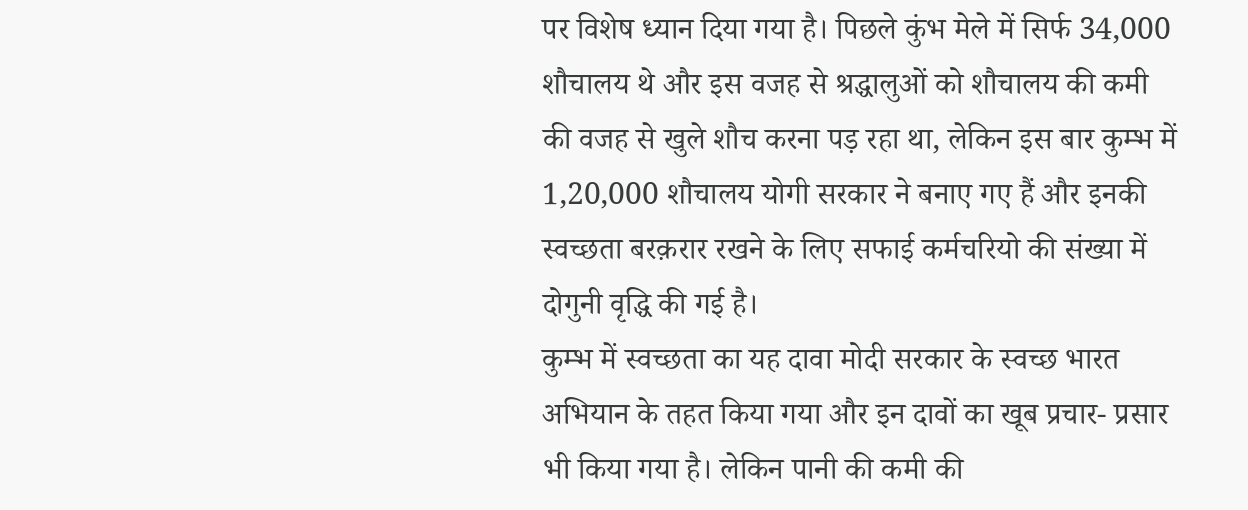पर विशेष ध्यान दिया गया है। पिछले कुंभ मेले में सिर्फ 34,000 शौचालय थे और इस वजह से श्रद्धालुओं को शौचालय की कमी की वजह से खुले शौच करना पड़ रहा था, लेकिन इस बार कुम्भ में 1,20,000 शौचालय योगी सरकार ने बनाए गए हैं और इनकी स्वच्छता बरक़रार रखने के लिए सफाई कर्मचरियो की संख्या में दोगुनी वृद्धि की गई है।
कुम्भ में स्वच्छता का यह दावा मोदी सरकार के स्वच्छ भारत अभियान के तहत किया गया और इन दावों का खूब प्रचार- प्रसार भी किया गया है। लेकिन पानी की कमी की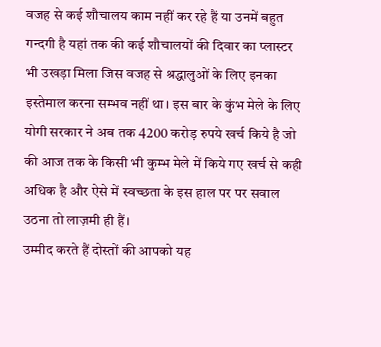वजह से कई शौचालय काम नहीं कर रहे हैं या उनमें बहुत गन्दगी है यहां तक की कई शौचालयों की दिवार का प्लास्टर भी उखड़ा मिला जिस वजह से श्रद्धालुओं के लिए इनका इस्तेमाल करना सम्भव नहीं था। इस बार के कुंभ मेले के लिए योगी सरकार ने अब तक 4200 करोड़ रुपये खर्च किये है जो की आज तक के किसी भी कुम्भ मेले में किये गए खर्च से कही अधिक है और ऐसे में स्वच्छता के इस हाल पर पर सवाल उठना तो लाज़मी ही हैं।
उम्मीद करते हैं दोस्तों की आपको यह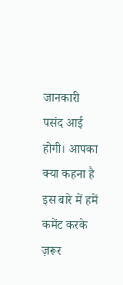जानकारी पसंद आई होगी। आपका क्या कहना है इस बारे में हमें कमेंट करके ज़रूर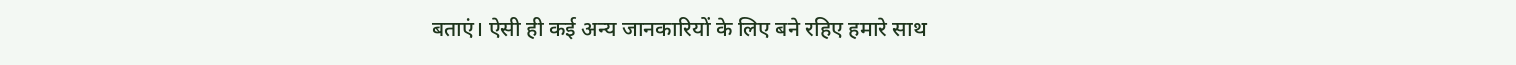बताएं। ऐसी ही कई अन्य जानकारियों के लिए बने रहिए हमारे साथ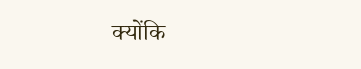क्योंकि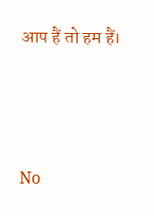आप हैं तो हम हैं।





No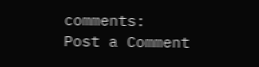comments:
Post a Comment